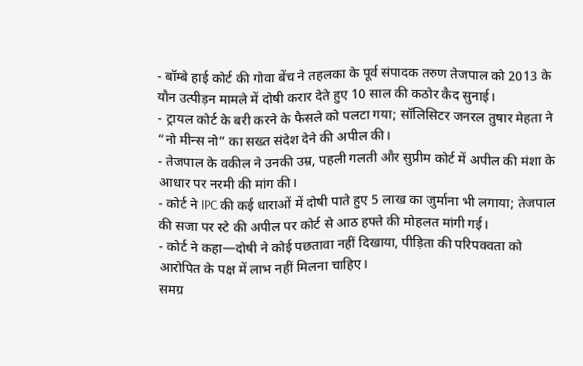- बॉम्बे हाई कोर्ट की गोवा बेंच ने तहलका के पूर्व संपादक तरुण तेजपाल को 2013 के यौन उत्पीड़न मामले में दोषी करार देते हुए 10 साल की कठोर कैद सुनाई।
- ट्रायल कोर्ट के बरी करने के फैसले को पलटा गया; सॉलिसिटर जनरल तुषार मेहता ने “नो मीन्स नो” का सख्त संदेश देने की अपील की।
- तेजपाल के वकील ने उनकी उम्र, पहली गलती और सुप्रीम कोर्ट में अपील की मंशा के आधार पर नरमी की मांग की।
- कोर्ट ने IPC की कई धाराओं में दोषी पाते हुए 5 लाख का जुर्माना भी लगाया; तेजपाल की सजा पर स्टे की अपील पर कोर्ट से आठ हफ्ते की मोहलत मांगी गई।
- कोर्ट ने कहा—दोषी ने कोई पछतावा नहीं दिखाया, पीड़िता की परिपक्वता को आरोपित के पक्ष में लाभ नहीं मिलना चाहिए।
समग्र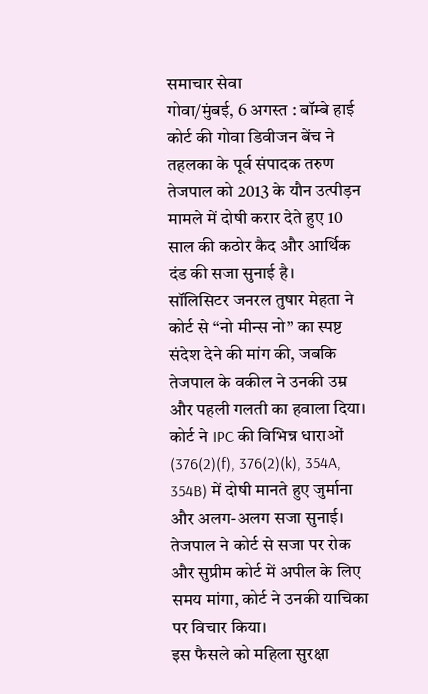समाचार सेवा
गोवा/मुंबई, 6 अगस्त : बॉम्बे हाई कोर्ट की गोवा डिवीजन बेंच ने तहलका के पूर्व संपादक तरुण तेजपाल को 2013 के यौन उत्पीड़न मामले में दोषी करार देते हुए 10 साल की कठोर कैद और आर्थिक दंड की सजा सुनाई है।
सॉलिसिटर जनरल तुषार मेहता ने कोर्ट से “नो मीन्स नो” का स्पष्ट संदेश देने की मांग की, जबकि तेजपाल के वकील ने उनकी उम्र और पहली गलती का हवाला दिया।
कोर्ट ने IPC की विभिन्न धाराओं (376(2)(f), 376(2)(k), 354A, 354B) में दोषी मानते हुए जुर्माना और अलग-अलग सजा सुनाई।
तेजपाल ने कोर्ट से सजा पर रोक और सुप्रीम कोर्ट में अपील के लिए समय मांगा, कोर्ट ने उनकी याचिका पर विचार किया।
इस फैसले को महिला सुरक्षा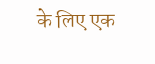के लिए एक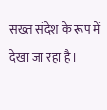सख्त संदेश के रूप में देखा जा रहा है।